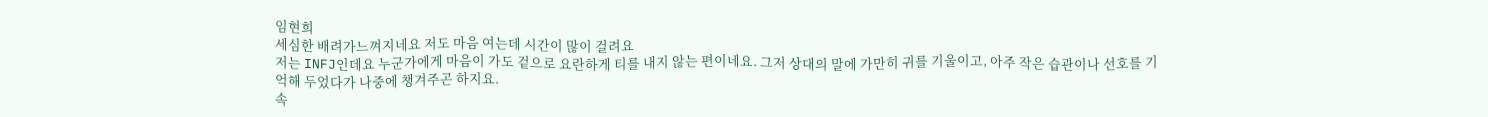임현희
세심한 배려가느껴지네요 저도 마음 여는데 시간이 많이 걸려요
저는 INFJ인데요 누군가에게 마음이 가도 겉으로 요란하게 티를 내지 않는 편이네요. 그저 상대의 말에 가만히 귀를 기울이고, 아주 작은 습관이나 선호를 기억해 두었다가 나중에 챙겨주곤 하지요.
속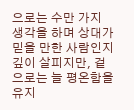으로는 수만 가지 생각을 하며 상대가 믿을 만한 사람인지 깊이 살피지만, 겉으로는 늘 평온함을 유지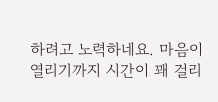하려고 노력하네요. 마음이 열리기까지 시간이 꽤 걸리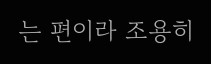는 편이라 조용히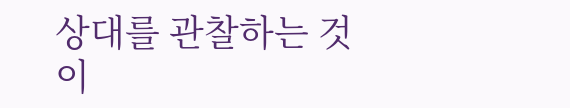상대를 관찰하는 것이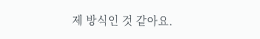제 방식인 것 같아요.